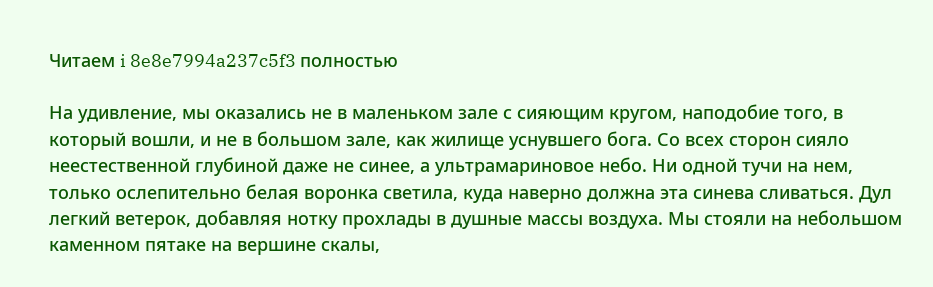Читаем i 8e8e7994a237c5f3 полностью

На удивление, мы оказались не в маленьком зале с сияющим кругом, наподобие того, в который вошли, и не в большом зале, как жилище уснувшего бога. Со всех сторон сияло неестественной глубиной даже не синее, а ультрамариновое небо. Ни одной тучи на нем, только ослепительно белая воронка светила, куда наверно должна эта синева сливаться. Дул легкий ветерок, добавляя нотку прохлады в душные массы воздуха. Мы стояли на небольшом каменном пятаке на вершине скалы,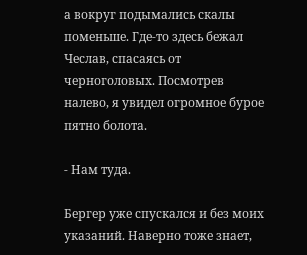а вокруг подымались скалы поменьше. Где-то здесь бежал Чеслав, спасаясь от черноголовых. Посмотрев налево, я увидел огромное бурое пятно болота.

- Нам туда.

Бергер уже спускался и без моих указаний. Наверно тоже знает,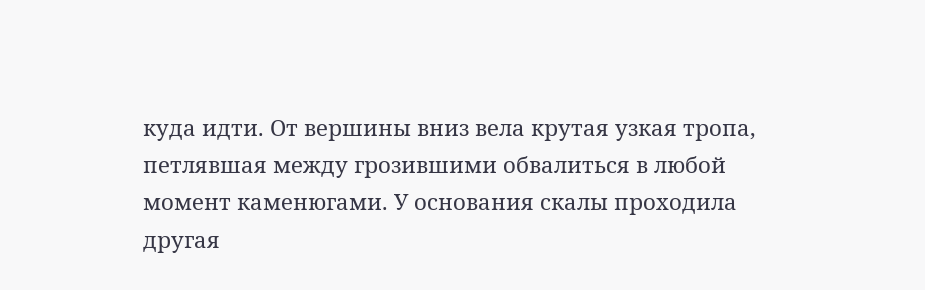куда идти. От вершины вниз вела крутая узкая тропа, петлявшая между грозившими обвалиться в любой момент каменюгами. У основания скалы проходила другая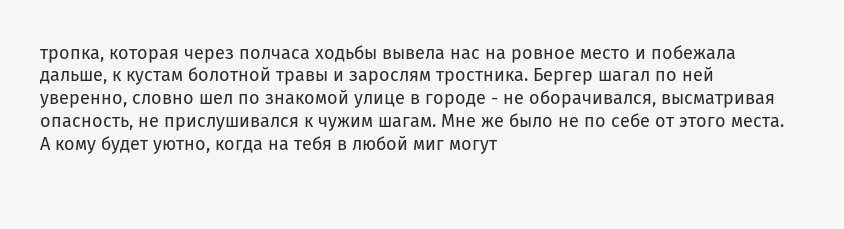тропка, которая через полчаса ходьбы вывела нас на ровное место и побежала дальше, к кустам болотной травы и зарослям тростника. Бергер шагал по ней уверенно, словно шел по знакомой улице в городе - не оборачивался, высматривая опасность, не прислушивался к чужим шагам. Мне же было не по себе от этого места. А кому будет уютно, когда на тебя в любой миг могут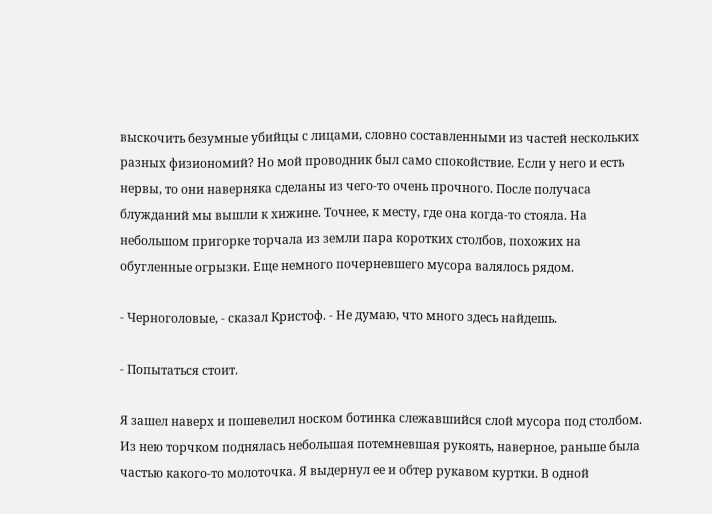выскочить безумные убийцы с лицами, словно составленными из частей нескольких разных физиономий? Но мой проводник был само спокойствие. Если у него и есть нервы, то они наверняка сделаны из чего-то очень прочного. После получаса блужданий мы вышли к хижине. Точнее, к месту, где она когда-то стояла. На небольшом пригорке торчала из земли пара коротких столбов, похожих на обугленные огрызки. Еще немного почерневшего мусора валялось рядом.

- Черноголовые, - сказал Кристоф. - Не думаю, что много здесь найдешь.

- Попытаться стоит.

Я зашел наверх и пошевелил носком ботинка слежавшийся слой мусора под столбом. Из нею торчком поднялась небольшая потемневшая рукоять, наверное, раньше была частью какого-то молоточка. Я выдернул ее и обтер рукавом куртки. В одной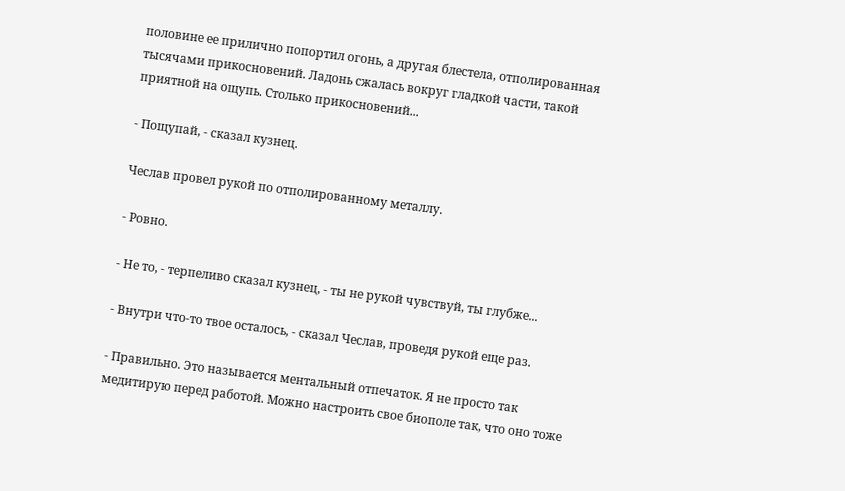половине ее прилично попортил огонь, а другая блестела, отполированная тысячами прикосновений. Ладонь сжалась вокруг гладкой части, такой приятной на ощупь. Столько прикосновений...

- Пощупай, - сказал кузнец.

Чеслав провел рукой по отполированному металлу.

- Ровно.

- Не то, - терпеливо сказал кузнец, - ты не рукой чувствуй, ты глубже...

- Внутри что-то твое осталось, - сказал Чеслав, проведя рукой еще раз.

- Правильно. Это называется ментальный отпечаток. Я не просто так медитирую перед работой. Можно настроить свое биополе так, что оно тоже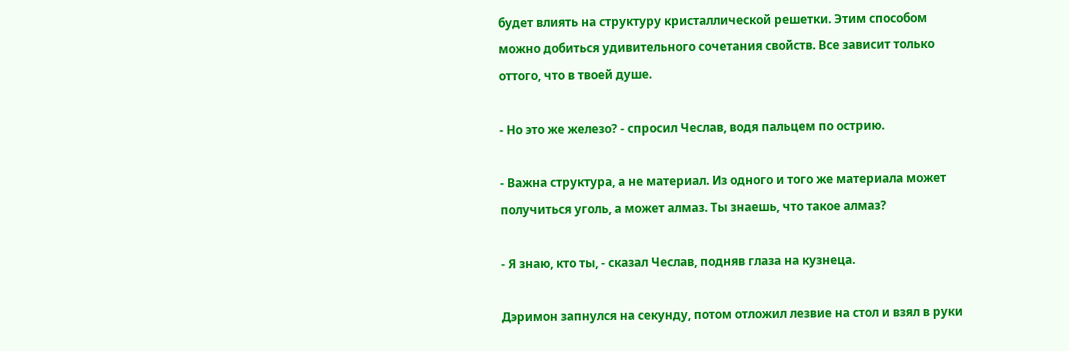будет влиять на структуру кристаллической решетки. Этим способом можно добиться удивительного сочетания свойств. Все зависит только оттого, что в твоей душе.

- Но это же железо? - спросил Чеслав, водя пальцем по острию.

- Важна структура, а не материал. Из одного и того же материала может получиться уголь, а может алмаз. Ты знаешь, что такое алмаз?

- Я знаю, кто ты, - сказал Чеслав, подняв глаза на кузнеца.

Дэримон запнулся на секунду, потом отложил лезвие на стол и взял в руки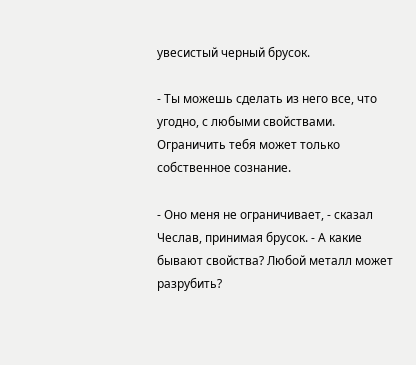увесистый черный брусок.

- Ты можешь сделать из него все, что угодно, с любыми свойствами. Ограничить тебя может только собственное сознание.

- Оно меня не ограничивает, - сказал Чеслав, принимая брусок. - А какие бывают свойства? Любой металл может разрубить?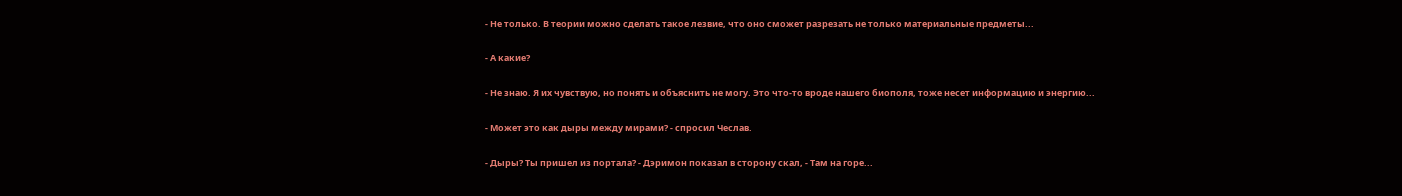- Не только. В теории можно сделать такое лезвие, что оно сможет разрезать не только материальные предметы...

- А какие?

- Не знаю. Я их чувствую, но понять и объяснить не могу. Это что-то вроде нашего биополя, тоже несет информацию и энергию...

- Может это как дыры между мирами? - спросил Чеслав.

- Дыры? Ты пришел из портала? - Дэримон показал в сторону скал, - Там на горе...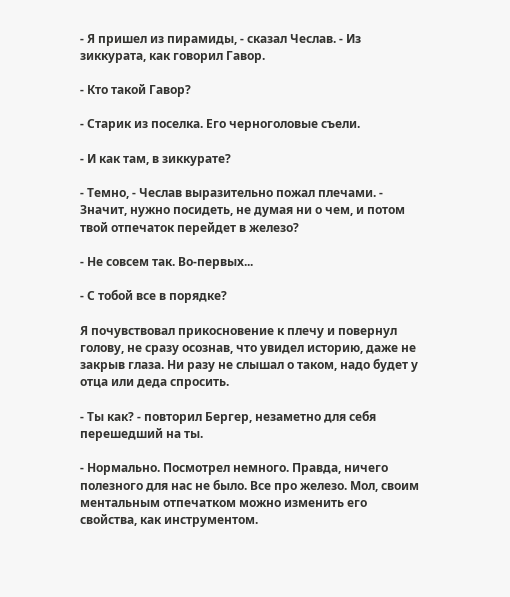- Я пришел из пирамиды, - сказал Чеслав. - Из зиккурата, как говорил Гавор.

- Кто такой Гавор?

- Старик из поселка. Его черноголовые съели.

- И как там, в зиккурате?

- Темно, - Чеслав выразительно пожал плечами. - Значит, нужно посидеть, не думая ни о чем, и потом твой отпечаток перейдет в железо?

- Не совсем так. Во-первых...

- С тобой все в порядке?

Я почувствовал прикосновение к плечу и повернул голову, не сразу осознав, что увидел историю, даже не закрыв глаза. Ни разу не слышал о таком, надо будет у отца или деда спросить.

- Ты как? - повторил Бергер, незаметно для себя перешедший на ты.

- Нормально. Посмотрел немного. Правда, ничего полезного для нас не было. Все про железо. Мол, своим ментальным отпечатком можно изменить его свойства, как инструментом.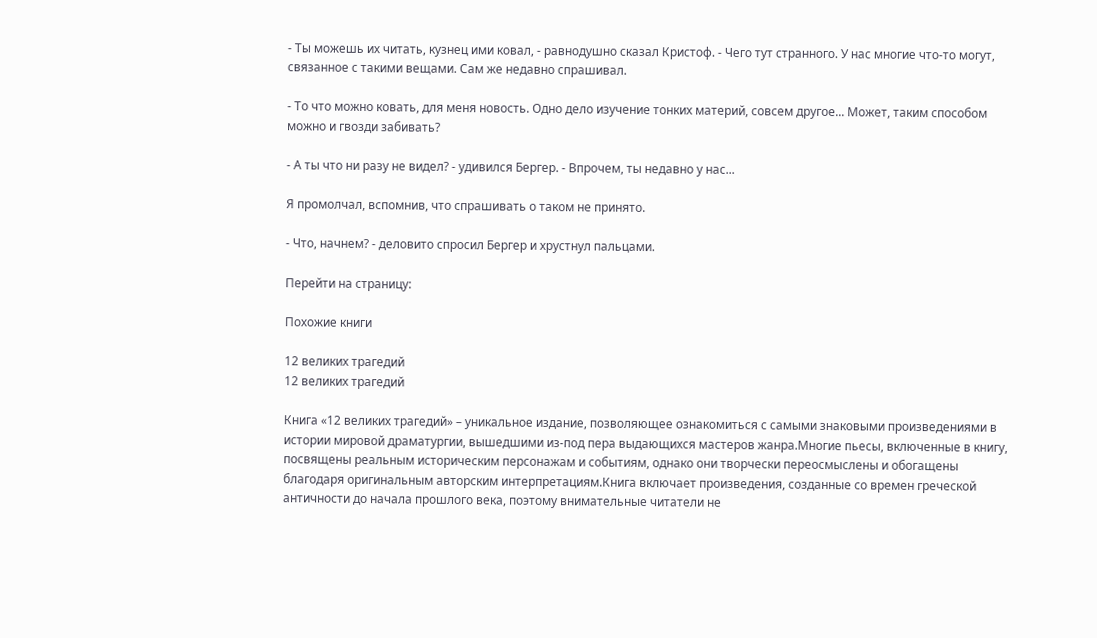- Ты можешь их читать, кузнец ими ковал, - равнодушно сказал Кристоф. - Чего тут странного. У нас многие что-то могут, связанное с такими вещами. Сам же недавно спрашивал.

- То что можно ковать, для меня новость. Одно дело изучение тонких материй, совсем другое... Может, таким способом можно и гвозди забивать?

- А ты что ни разу не видел? - удивился Бергер. - Впрочем, ты недавно у нас...

Я промолчал, вспомнив, что спрашивать о таком не принято.

- Что, начнем? - деловито спросил Бергер и хрустнул пальцами.

Перейти на страницу:

Похожие книги

12 великих трагедий
12 великих трагедий

Книга «12 великих трагедий» – уникальное издание, позволяющее ознакомиться с самыми знаковыми произведениями в истории мировой драматургии, вышедшими из-под пера выдающихся мастеров жанра.Многие пьесы, включенные в книгу, посвящены реальным историческим персонажам и событиям, однако они творчески переосмыслены и обогащены благодаря оригинальным авторским интерпретациям.Книга включает произведения, созданные со времен греческой античности до начала прошлого века, поэтому внимательные читатели не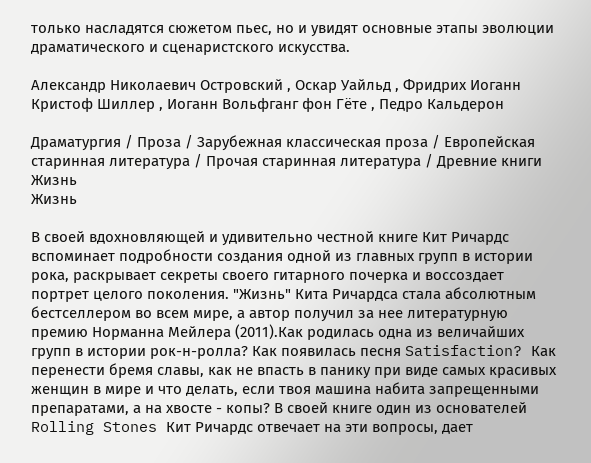только насладятся сюжетом пьес, но и увидят основные этапы эволюции драматического и сценаристского искусства.

Александр Николаевич Островский , Оскар Уайльд , Фридрих Иоганн Кристоф Шиллер , Иоганн Вольфганг фон Гёте , Педро Кальдерон

Драматургия / Проза / Зарубежная классическая проза / Европейская старинная литература / Прочая старинная литература / Древние книги
Жизнь
Жизнь

В своей вдохновляющей и удивительно честной книге Кит Ричардс вспоминает подробности создания одной из главных групп в истории рока, раскрывает секреты своего гитарного почерка и воссоздает портрет целого поколения. "Жизнь" Кита Ричардса стала абсолютным бестселлером во всем мире, а автор получил за нее литературную премию Норманна Мейлера (2011).Как родилась одна из величайших групп в истории рок-н-ролла? Как появилась песня Satisfaction? Как перенести бремя славы, как не впасть в панику при виде самых красивых женщин в мире и что делать, если твоя машина набита запрещенными препаратами, а на хвосте - копы? В своей книге один из основателей Rolling Stones Кит Ричардс отвечает на эти вопросы, дает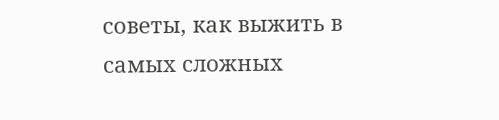советы, как выжить в самых сложных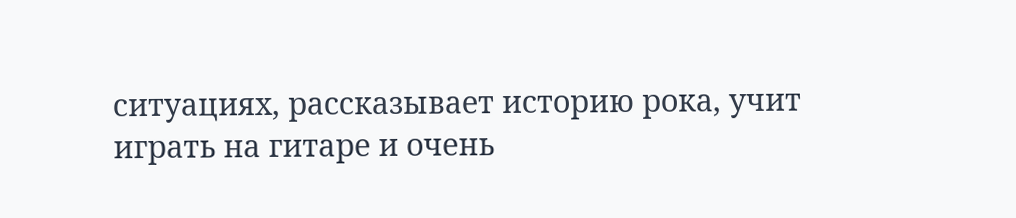ситуациях, рассказывает историю рока, учит играть на гитаре и очень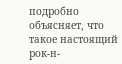подробно объясняет, что такое настоящий рок-н-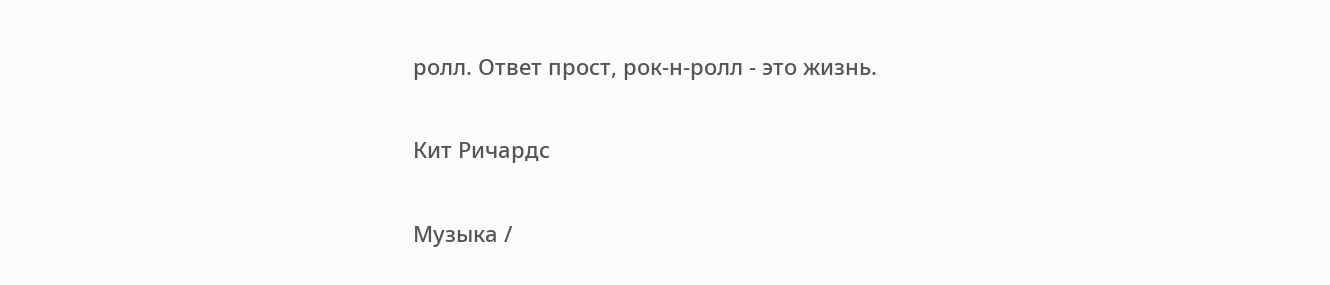ролл. Ответ прост, рок-н-ролл - это жизнь.

Кит Ричардс

Музыка /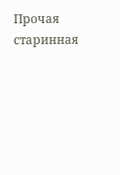Прочая старинная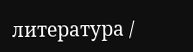литература /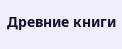Древние книги